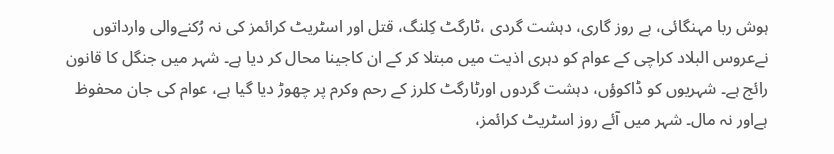ہوش ربا مہنگائی، بے روز گاری، دہشت گردی ،ٹارگٹ کِلنگ، قتل اور اسٹریٹ کرائمز کی نہ رُکنےوالی وارداتوں نےعروس البلاد کراچی کے عوام کو دہری اذیت میں مبتلا کر کے ان کاجینا محال کر دیا ہے۔ شہر میں جنگل کا قانون رائج ہے۔ شہریوں کو ڈاکوؤں، دہشت گردوں اورٹارگٹ کلرز کے رحم وکرم پر چھوڑ دیا گیا ہے، عوام کی جان محفوظ ہےاور نہ مال۔ شہر میں آئے روز اسٹریٹ کرائمز،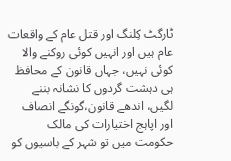ٹارگٹ کِلنگ اور قتل عام کے واقعات عام ہیں اور انہیں کوئی روکنے والا کوئی نہیں، جہاں قانون کے محافظ ہی دہشت گردوں کا نشانہ بننے لگیں، اندھے قانون،گونگے انصاف اور اپاہج اختیارات کی مالک حکومت میں تو شہر کے باسیوں کو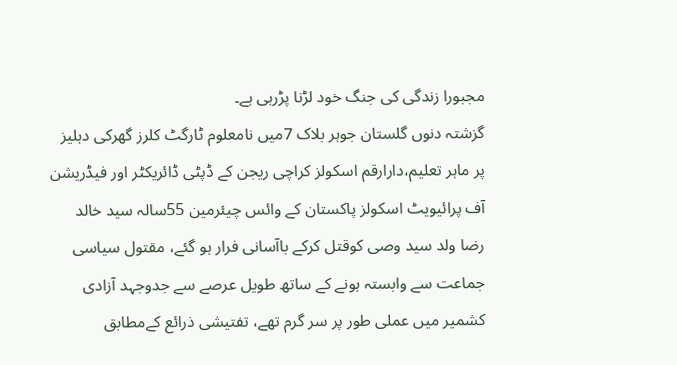مجبورا زندگی کی جنگ خود لڑنا پڑرہی ہے۔
گزشتہ دنوں گلستان جوہر بلاک 7میں نامعلوم ٹارگٹ کلرز گھرکی دہلیز پر ماہر تعلیم،دارارقم اسکولز کراچی ریجن کے ڈپٹی ڈائریکٹر اور فیڈریشن آف پرائیویٹ اسکولز پاکستان کے وائس چیئرمین 55سالہ سید خالد رضا ولد سید وصی کوقتل کرکے باآسانی فرار ہو گئے، مقتول سیاسی جماعت سے وابستہ ہونے کے ساتھ طویل عرصے سے جدوجہد آزادی کشمیر میں عملی طور پر سر گرم تھے، تفتیشی ذرائع کےمطابق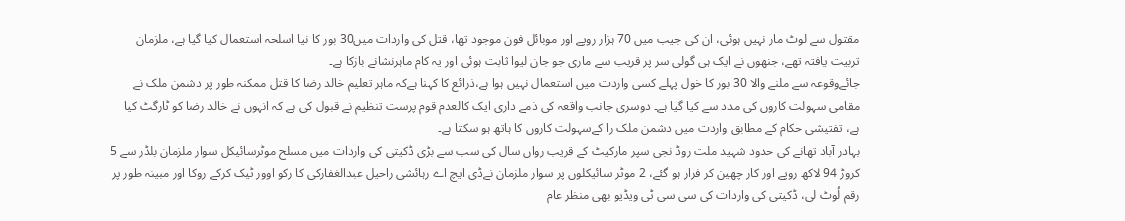مقتول سے لوٹ مار نہیں ہوئی، ان کی جیب میں 70 ہزار روپے اور موبائل فون موجود تھا، قتل کی واردات میں30 بور کا نیا اسلحہ استعمال کیا گیا ہے، ملزمان تربیت یافتہ تھے، جنھوں نے ایک ہی گولی سر پر قریب سے ماری جو جان لیوا ثابت ہوئی اور یہ کام ماہرنشانے بازکا ہے۔
جائےوقوعہ سے ملنے والا 30 بور کا خول پہلے کسی واردت میں استعمال نہیں ہوا ہے،ذرائع کا کہنا ہےکہ ماہر تعلیم خالد رضا کا قتل ممکنہ طور پر دشمن ملک نے مقامی سہولت کاروں کی مدد سے کیا گیا ہے۔ دوسری جانب واقعہ کی ذمے داری ایک کالعدم قوم پرست تنظیم نے قبول کی ہے کہ انہوں نے خالد رضا کو ٹارگٹ کیا ہے، تفتیشی حکام کے مطابق واردت میں دشمن ملک را کےسہولت کاروں کا ہاتھ ہو سکتا ہے۔
بہادر آباد تھانے کی حدود شہید ملت روڈ نجی سپر مارکیٹ کے قریب رواں سال کی سب سے بڑی ڈکیتی کی واردات میں مسلح موٹرسائیکل سوار ملزمان بلڈر سے 5 کروڑ 94 لاکھ روپے اور کار چھین کر فرار ہو گئے، 2 موٹر سائیکلوں پر سوار ملزمان نےڈی ایچ اے رہائشی راحیل عبدالغفارکی کا رکو اوور ٹیک کرکے روکا اور مبینہ طور پر رقم لُوٹ لی، ڈکیتی کی واردات کی سی سی ٹی ویڈیو بھی منظر عام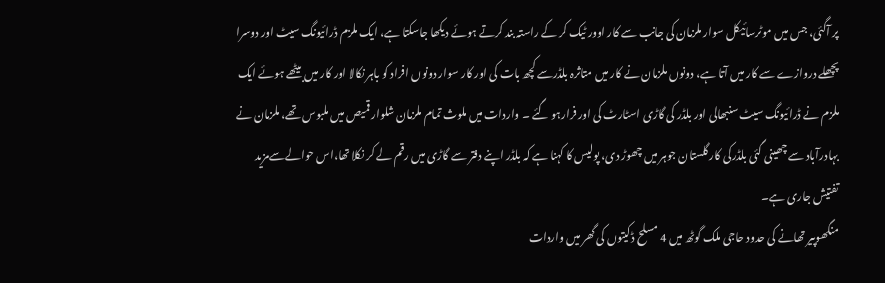پر آگئی، جس میں موٹرسائیکل سوار ملزمان کی جانب سے کار اوور ٹیک کر کے راستہ بند کرتے ہوئے دیکھا جاسکتا ہے، ایک ملزم ڈرائیونگ سیٹ اور دوسرا پچھلے دروازے سے کار میں آتا ہے، دونوں ملزمان نے کار میں متاثرہ بلڈرسے کچھ بات کی اور کار سوار دونوں افراد کو باہر نکالا اور کار میں بیٹھے ہوئے ایک ملزم نے ڈرائیونگ سیٹ سنبھالی اور بلڈر کی گاڑی اسٹارٹ کی اور فرارہو گئے ۔ واردات میں ملوث تمام ملزمان شلوار قمیص میں ملبوس تھے، ملزمان نے بہادرآباد سے چھینی گئی بلڈرکی کار گلستان جوہر میں چھوڑ دی، پولیس کا کہنا ہے کہ بلڈر اپنے دفتر سے گاڑی میں رقم لے کر نکلا تھا،اس حوالےسےمزید تفتیش جاری ہے۔
منگھوپیر تھانے کی حدود حاجی ملک گوٹھ میں 4 مسلح ڈکیتوں کی گھر میں واردات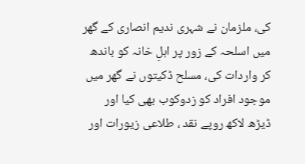کی، ملزمان نے شہری ندیم انصاری کے گھر میں اسلحہ کے زور پر اہلِ خانہ کو باندھ کر واردات کی، مسلح ڈکیتوں نے گھر میں موجود افراد کو زدوکوب بھی کیا اور ڈیڑھ لاکھ روپے نقد ، طلاعی زیورات اور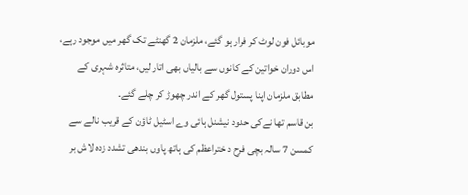موبائل فون لوٹ کر فرار ہو گئے، ملزمان 2 گھنٹے تک گھر میں موجود رہے، اس دوران خواتین کے کانوں سے بالیاں بھی اتار لیں، متاثرہ شہری کے مطابق ملزمان اپنا پستول گھر کے اندر چھوڑ کر چلے گئے۔
بن قاسم تھا نےکی حدود نیشنل ہائی وے اسٹیل ٹاؤن کے قریب نالے سے کمسن 7 سالہ بچی فرح د ختراعظم کی ہاتھ پاوں بندھی تشدد زدہ لاش بر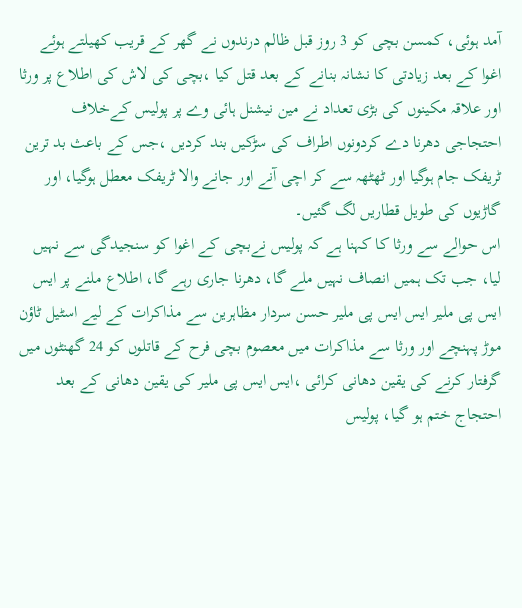آمد ہوئی، کمسن بچی کو 3 روز قبل ظالم درندوں نے گھر کے قریب کھیلتے ہوئے اغوا کے بعد زیادتی کا نشانہ بنانے کے بعد قتل کیا ،بچی کی لاش کی اطلاع پر ورثا اور علاقہ مکینوں کی بڑی تعداد نے مین نیشنل ہائی وے پر پولیس کےخلاف احتجاجی دھرنا دے کردونوں اطراف کی سڑکیں بند کردیں ،جس کے باعث بد ترین ٹریفک جام ہوگیا اور ٹھٹھہ سے کر اچی آنے اور جانے والا ٹریفک معطل ہوگیا، اور گاڑیوں کی طویل قطاریں لگ گئیں۔
اس حوالے سے ورثا کا کہنا ہے کہ پولیس نےبچی کے اغوا کو سنجیدگی سے نہیں لیا، جب تک ہمیں انصاف نہیں ملے گا، دھرنا جاری رہے گا، اطلاع ملنے پر ایس ایس پی ملیر ایس ایس پی ملیر حسن سردار مظاہرین سے مذاکرات کے لیے اسٹیل ٹاؤن موڑ پہنچے اور ورثا سے مذاکرات میں معصوم بچی فرح کے قاتلوں کو 24 گھنٹوں میں گرفتار کرنے کی یقین دھانی کرائی ،ایس ایس پی ملیر کی یقین دھانی کے بعد احتجاج ختم ہو گیا، پولیس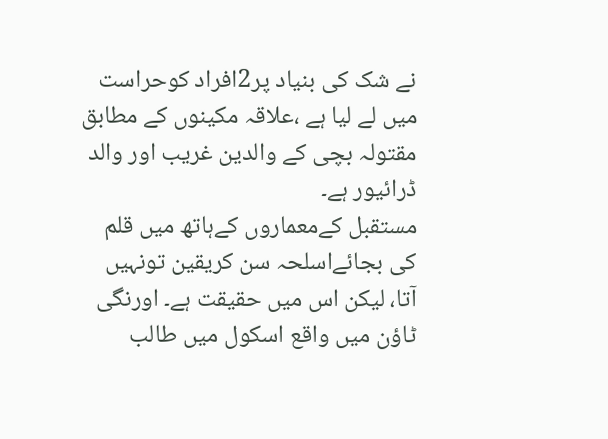نے شک کی بنیاد پر2افراد کوحراست میں لے لیا ہے ،علاقہ مکینوں کے مطابق مقتولہ بچی کے والدین غریب اور والد ڈرائیور ہے۔
مستقبل کےمعماروں کےہاتھ میں قلم کی بجائےاسلحہ سن کریقین تونہیں آتا، لیکن اس میں حقیقت ہے۔ اورنگی ٹاؤن میں واقع اسکول میں طالب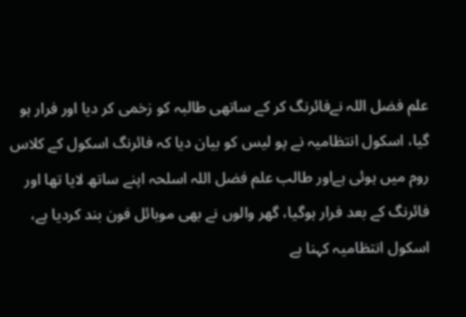علم فضل اللہ نےفائرنگ کر کے ساتھی طالبہ کو زخمی کر دیا اور فرار ہو گیا، اسکول انتظامیہ نے پو لیس کو بیان دیا کہ فائرنگ اسکول کے کلاس روم میں ہوئی ہےاور طالب علم فضل اللہ اسلحہ اپنے ساتھ لایا تھا اور فائرنگ کے بعد فرار ہوگیا، گھر والوں نے بھی موبائل فون بند کردیا ہے، اسکول انتظامیہ کہنا ہے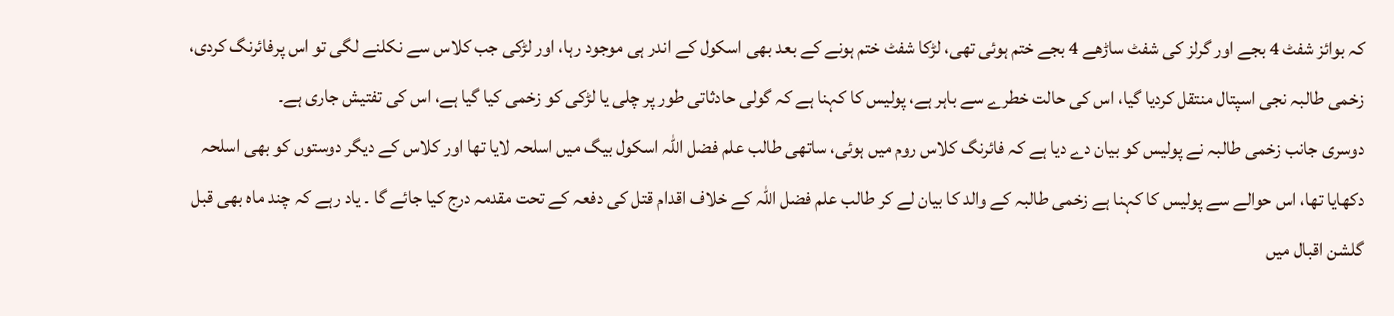کہ بوائز شفٹ 4 بجے اور گرلز کی شفٹ ساڑھے 4 بجے ختم ہوئی تھی، لڑکا شفٹ ختم ہونے کے بعد بھی اسکول کے اندر ہی موجود رہا، اور لڑکی جب کلاس سے نکلنے لگی تو اس پرفائرنگ کردی، زخمی طالبہ نجی اسپتال منتقل کردیا گیا، اس کی حالت خطرے سے باہر ہے، پولیس کا کہنا ہے کہ گولی حادثاتی طور پر چلی یا لڑکی کو زخمی کیا گیا ہے، اس کی تفتیش جاری ہے۔
دوسری جانب زخمی طالبہ نے پولیس کو بیان دے دیا ہے کہ فائرنگ کلاس روم میں ہوئی، ساتھی طالب علم فضل اللہ اسکول بیگ میں اسلحہ لایا تھا اور کلاس کے دیگر دوستوں کو بھی اسلحہ دکھایا تھا، اس حوالے سے پولیس کا کہنا ہے زخمی طالبہ کے والد کا بیان لے کر طالب علم فضل اللہ کے خلاف اقدام قتل کی دفعہ کے تحت مقدمہ درج کیا جائے گا ۔ یاد رہے کہ چند ماہ بھی قبل گلشن اقبال میں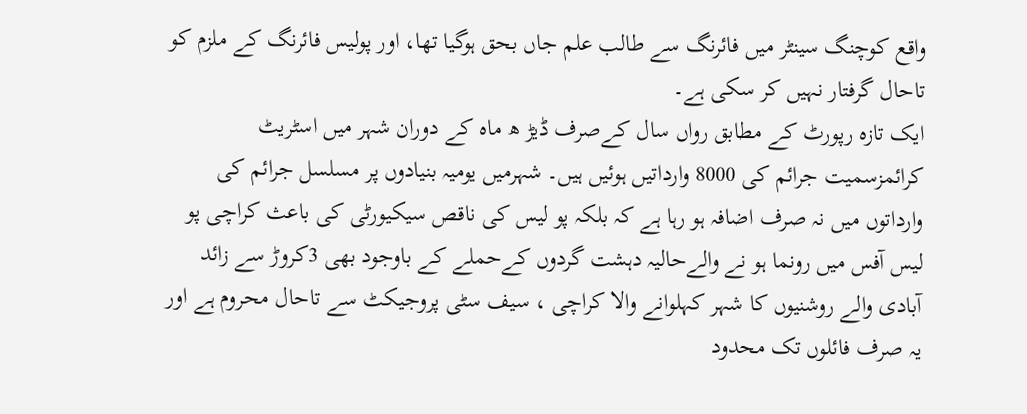واقع کوچنگ سینٹر میں فائرنگ سے طالب علم جاں بحق ہوگیا تھا، اور پولیس فائرنگ کے ملزم کو تاحال گرفتار نہیں کر سکی ہے۔
ایک تازہ رپورٹ کے مطابق رواں سال کےصرف ڈیڑ ھ ماہ کے دوران شہر میں اسٹریٹ کرائمزسمیت جرائم کی 8000 وارداتیں ہوئیں ہیں۔ شہرمیں یومیہ بنیادوں پر مسلسل جرائم کی وارداتوں میں نہ صرف اضافہ ہو رہا ہے کہ بلکہ پو لیس کی ناقص سیکیورٹی کی باعث کراچی پو لیس آفس میں رونما ہو نے والےحالیہ دہشت گردوں کےحملے کے باوجود بھی 3کروڑ سے زائد آبادی والے روشنیوں کا شہر کہلوانے والا کراچی ، سیف سٹی پروجیکٹ سے تاحال محروم ہے اور یہ صرف فائلوں تک محدود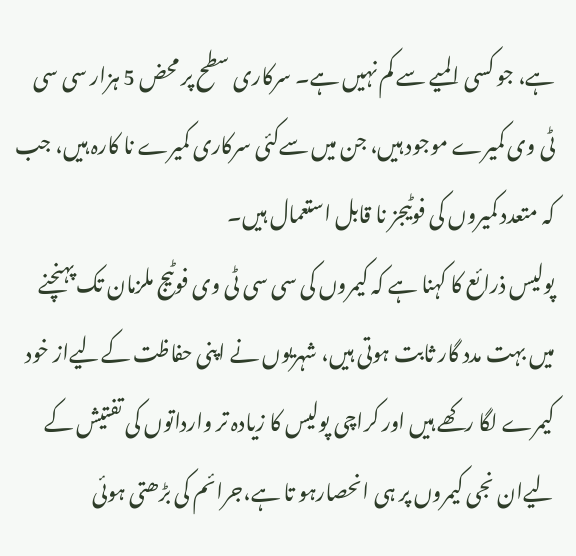ہے، جو کسی المیے سے کم نہیں ہے۔ سرکاری سطح پر محض 5 ہزار سی سی ٹی وی کمیرے موجود ہیں، جن میں سےکئی سرکاری کمیرے نا کارہ ہیں، جب کہ متعدد کمیروں کی فوٹیجز نا قابل استعمال ہیں۔
پولیس ذرائع کا کہنا ہے کہ کیمروں کی سی سی ٹی وی فوٹیج ملزمان تک پہنچنے میں بہت مدد گار ثابت ہوتی ہیں، شہریوں نے اپنی حفاظت کےلیےاز خود کیمرے لگا رکھے ہیں اور کراچی پولیس کا زیادہ تر وارداتوں کی تفتیش کے لیےان نجی کیمروں پر ہی انحصارہو تا ہے،جرائم کی بڑھتی ہوئی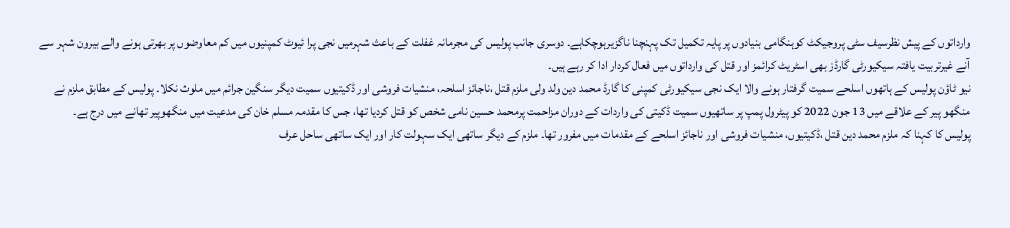وارداتوں کے پیش نظرسیف سٹی پروجیکٹ کوہنگامی بنیادوں پر پایہ تکمیل تک پہنچنا ناگزیرہوچکاہے۔ دوسری جانب پولیس کی مجرمانہ غفلت کے باعث شہرمیں نجی پرا ئیوٹ کمپنیوں میں کم معاوضوں پر بھرتی ہونے والے بیرون شہر سے آنے غیرتربیت یافتہ سیکیورٹی گارڈز بھی اسٹریٹ کرائمز اور قتل کی وارداتوں میں فعال کردار ادا کر رہے ہیں۔
نیو ٹاؤن پولیس کے ہاتھوں اسلحے سمیت گرفتار ہونے والا ایک نجی سیکیورٹی کمپنی کا گارڈ محمد دین ولد ولی ملزم قتل ،ناجائز اسلحہ، منشیات فروشی اور ڈکیتیوں سمیت دیگر سنگین جرائم میں ملوث نکلا۔ پولیس کے مطابق ملزم نے منگھو پیر کے علاقے میں 13 جون 2022 کو پیٹرول پمپ پر ساتھیوں سمیت ڈکیتی کی واردات کے دوران مزاحمت پرمحمد حسین نامی شخص کو قتل کردیا تھا، جس کا مقدمہ مسلم خان کی مدعیت میں منگھوپیر تھانے میں درج ہے۔
پولیس کا کہنا کہ ملزم محمد دین قتل ،ڈکیتیوں، منشیات فروشی اور ناجائز اسلحے کے مقدمات میں مفرور تھا۔ ملزم کے دیگر ساتھی ایک سہولت کار اور ایک ساتھی ساحل عرف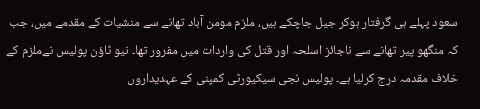سعود پہلے ہی گرفتار ہوکر جیل جاچکے ہیں، ملزم مومن آباد تھانے سے منشیات کے مقدمے میں، جب کہ منگھو پیر تھانے سے ناجائز اسلحہ اور قتل کی واردات میں مفرور تھا۔ نیو ٹاؤن پولیس نےملزم کے خلاف مقدمہ درج کرلیا ہے۔ پولیس نجی سیکیورٹی کمپنی کے عہدیداروں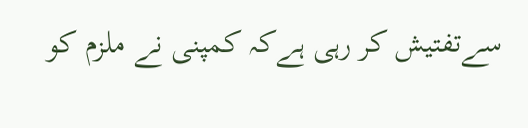سےتفتیش کر رہی ہےکہ کمپنی نے ملزم کو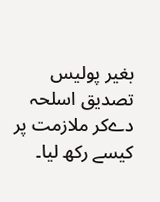بغیر پولیس تصدیق اسلحہ دےکر ملازمت پر کیسے رکھ لیا۔